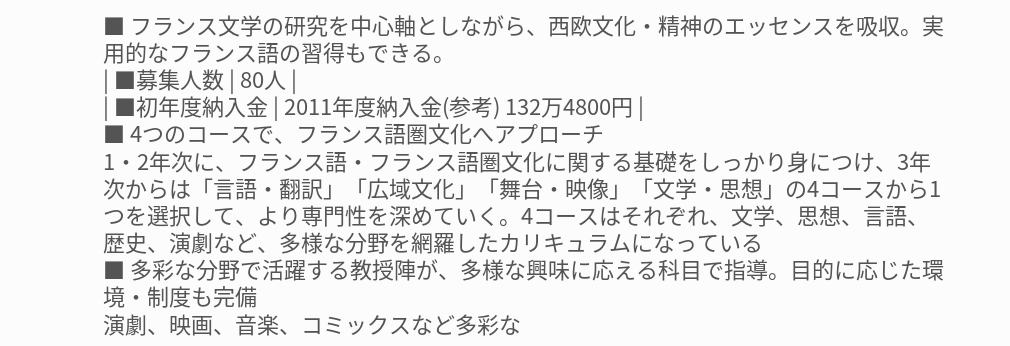■ フランス文学の研究を中心軸としながら、西欧文化・精神のエッセンスを吸収。実用的なフランス語の習得もできる。
| ■募集人数 | 80人 |
| ■初年度納入金 | 2011年度納入金(参考) 132万4800円 |
■ 4つのコースで、フランス語圏文化へアプローチ
1・2年次に、フランス語・フランス語圏文化に関する基礎をしっかり身につけ、3年次からは「言語・翻訳」「広域文化」「舞台・映像」「文学・思想」の4コースから1つを選択して、より専門性を深めていく。4コースはそれぞれ、文学、思想、言語、歴史、演劇など、多様な分野を網羅したカリキュラムになっている
■ 多彩な分野で活躍する教授陣が、多様な興味に応える科目で指導。目的に応じた環境・制度も完備
演劇、映画、音楽、コミックスなど多彩な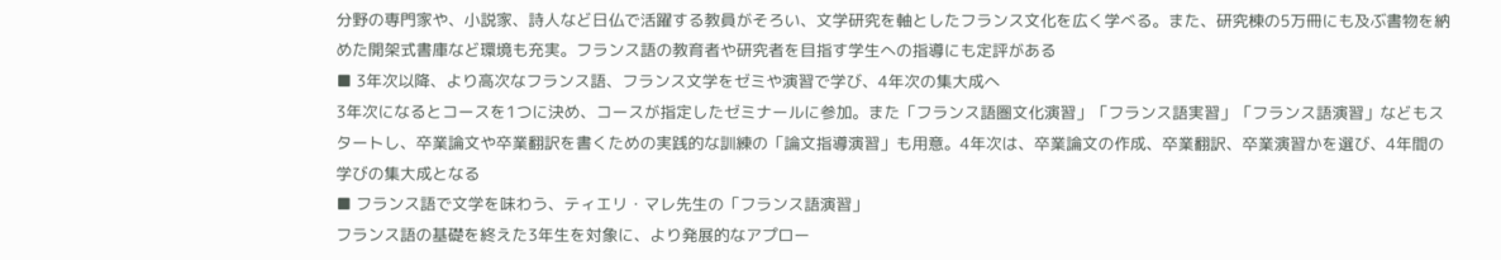分野の専門家や、小説家、詩人など日仏で活躍する教員がそろい、文学研究を軸としたフランス文化を広く学べる。また、研究棟の5万冊にも及ぶ書物を納めた開架式書庫など環境も充実。フランス語の教育者や研究者を目指す学生への指導にも定評がある
■ 3年次以降、より高次なフランス語、フランス文学をゼミや演習で学び、4年次の集大成へ
3年次になるとコースを1つに決め、コースが指定したゼミナールに参加。また「フランス語圏文化演習」「フランス語実習」「フランス語演習」などもスタートし、卒業論文や卒業翻訳を書くための実践的な訓練の「論文指導演習」も用意。4年次は、卒業論文の作成、卒業翻訳、卒業演習かを選び、4年間の学びの集大成となる
■ フランス語で文学を味わう、ティエリ・マレ先生の「フランス語演習」
フランス語の基礎を終えた3年生を対象に、より発展的なアプロー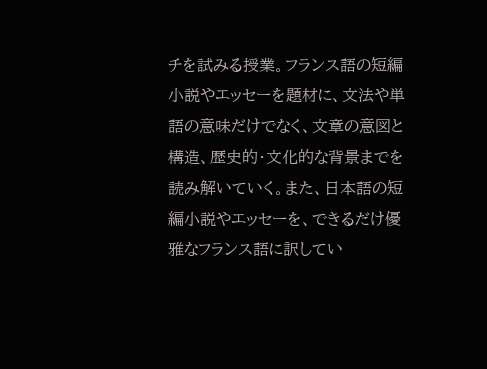チを試みる授業。フランス語の短編小説やエッセーを題材に、文法や単語の意味だけでなく、文章の意図と構造、歴史的・文化的な背景までを読み解いていく。また、日本語の短編小説やエッセーを、できるだけ優雅なフランス語に訳してい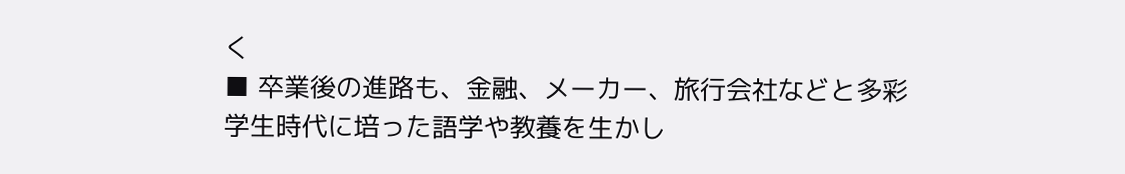く
■ 卒業後の進路も、金融、メーカー、旅行会社などと多彩
学生時代に培った語学や教養を生かし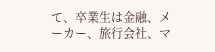て、卒業生は金融、メーカー、旅行会社、マ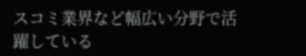スコミ業界など幅広い分野で活躍している